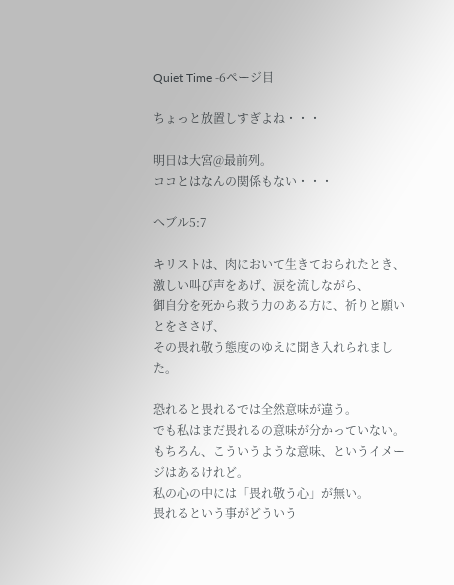Quiet Time -6ページ目

ちょっと放置しすぎよね・・・

明日は大宮@最前列。
ココとはなんの関係もない・・・

へブル5:7

キリストは、肉において生きておられたとき、
激しい叫び声をあげ、涙を流しながら、
御自分を死から救う力のある方に、祈りと願いとをささげ、
その畏れ敬う態度のゆえに聞き入れられました。

恐れると畏れるでは全然意味が違う。
でも私はまだ畏れるの意味が分かっていない。
もちろん、こういうような意味、というイメージはあるけれど。
私の心の中には「畏れ敬う心」が無い。
畏れるという事がどういう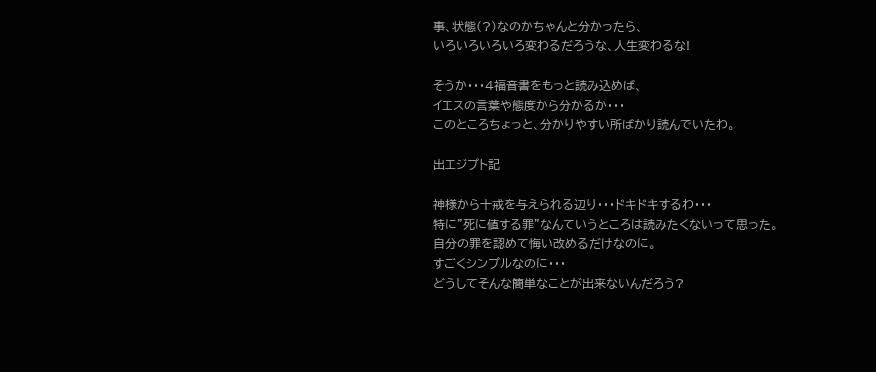事、状態(?)なのかちゃんと分かったら、
いろいろいろいろ変わるだろうな、人生変わるな!

そうか・・・4福音書をもっと読み込めば、
イエスの言葉や態度から分かるか・・・
このところちょっと、分かりやすい所ばかり読んでいたわ。

出エジプト記

神様から十戒を与えられる辺り・・・ドキドキするわ・・・
特に”死に値する罪”なんていうところは読みたくないって思った。
自分の罪を認めて悔い改めるだけなのに。
すごくシンプルなのに・・・
どうしてそんな簡単なことが出来ないんだろう?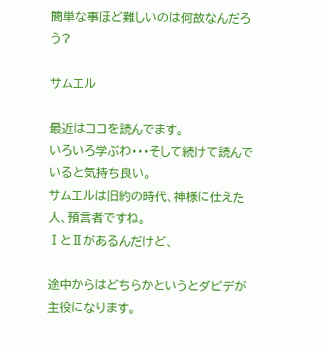簡単な事ほど難しいのは何故なんだろう?

サムエル

最近はココを読んでます。
いろいろ学ぶわ・・・そして続けて読んでいると気持ち良い。
サムエルは旧約の時代、神様に仕えた人、預言者ですね。
ⅠとⅡがあるんだけど、

途中からはどちらかというとダビデが主役になります。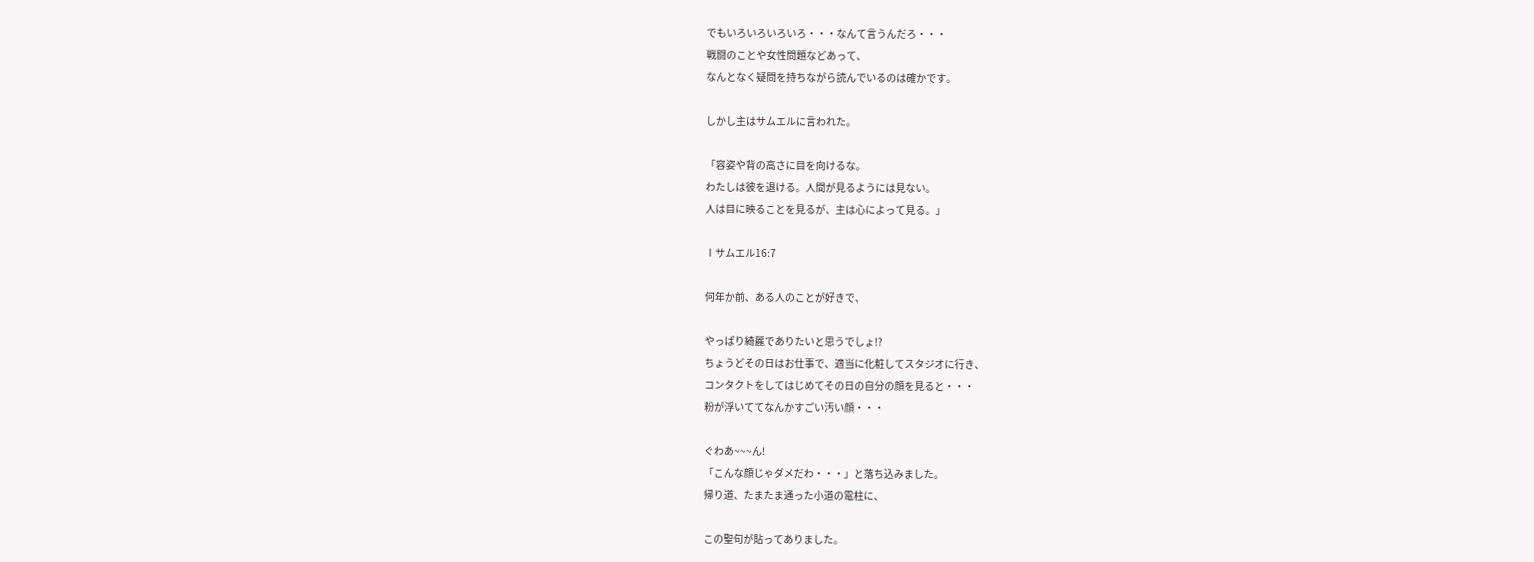でもいろいろいろいろ・・・なんて言うんだろ・・・
戦闘のことや女性問題などあって、
なんとなく疑問を持ちながら読んでいるのは確かです。

しかし主はサムエルに言われた。

「容姿や背の高さに目を向けるな。
わたしは彼を退ける。人間が見るようには見ない。
人は目に映ることを見るが、主は心によって見る。」

Ⅰサムエル16:7

何年か前、ある人のことが好きで、

やっぱり綺麗でありたいと思うでしょ!?
ちょうどその日はお仕事で、適当に化粧してスタジオに行き、
コンタクトをしてはじめてその日の自分の顔を見ると・・・
粉が浮いててなんかすごい汚い顔・・・

ぐわあ~~~ん!
「こんな顔じゃダメだわ・・・」と落ち込みました。
帰り道、たまたま通った小道の電柱に、

この聖句が貼ってありました。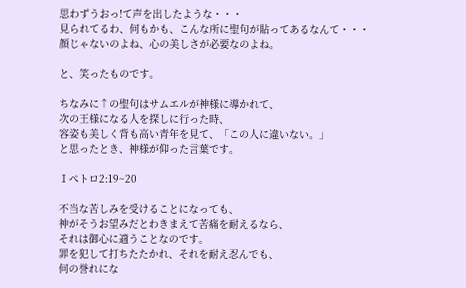思わずうおっ!て声を出したような・・・
見られてるわ、何もかも、こんな所に聖句が貼ってあるなんて・・・
顔じゃないのよね、心の美しさが必要なのよね。

と、笑ったものです。

ちなみに↑の聖句はサムエルが神様に導かれて、
次の王様になる人を探しに行った時、
容姿も美しく背も高い青年を見て、「この人に違いない。」
と思ったとき、神様が仰った言葉です。

Ⅰペトロ2:19~20

不当な苦しみを受けることになっても、
神がそうお望みだとわきまえて苦痛を耐えるなら、
それは御心に適うことなのです。
罪を犯して打ちたたかれ、それを耐え忍んでも、
何の誉れにな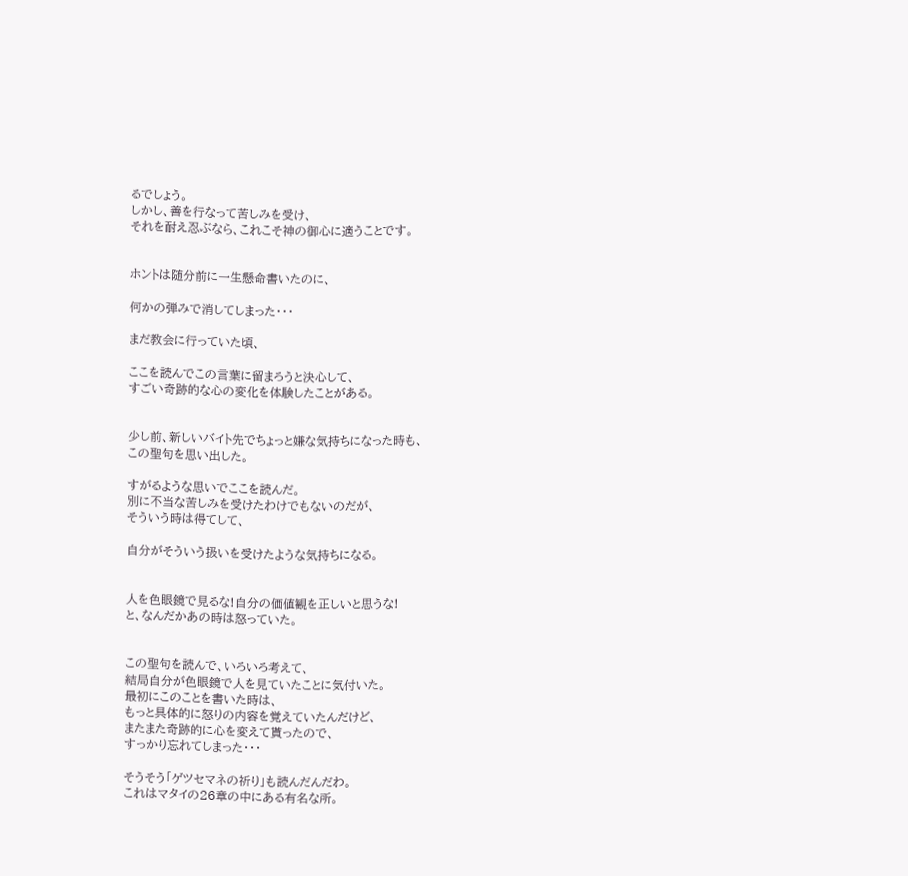るでしょう。
しかし、善を行なって苦しみを受け、
それを耐え忍ぶなら、これこそ神の御心に適うことです。


ホントは随分前に一生懸命書いたのに、

何かの弾みで消してしまった・・・

まだ教会に行っていた頃、

ここを読んでこの言葉に留まろうと決心して、
すごい奇跡的な心の変化を体験したことがある。


少し前、新しいバイト先でちょっと嫌な気持ちになった時も、
この聖句を思い出した。

すがるような思いでここを読んだ。
別に不当な苦しみを受けたわけでもないのだが、
そういう時は得てして、

自分がそういう扱いを受けたような気持ちになる。


人を色眼鏡で見るな!自分の価値観を正しいと思うな!
と、なんだかあの時は怒っていた。


この聖句を読んで、いろいろ考えて、
結局自分が色眼鏡で人を見ていたことに気付いた。
最初にこのことを書いた時は、
もっと具体的に怒りの内容を覚えていたんだけど、
またまた奇跡的に心を変えて貰ったので、
すっかり忘れてしまった・・・

そうそう「ゲツセマネの祈り」も読んだんだわ。
これはマタイの26章の中にある有名な所。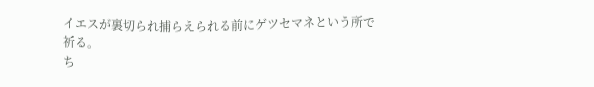イエスが裏切られ捕らえられる前にゲツセマネという所で祈る。
ち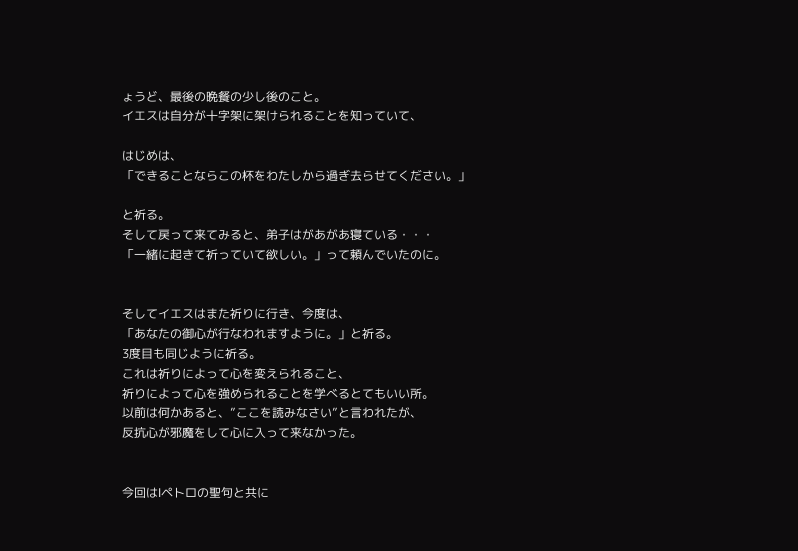ょうど、最後の晩餐の少し後のこと。
イエスは自分が十字架に架けられることを知っていて、

はじめは、
「できることならこの杯をわたしから過ぎ去らせてください。」

と祈る。
そして戻って来てみると、弟子はがあがあ寝ている・・・
「一緒に起きて祈っていて欲しい。」って頼んでいたのに。


そしてイエスはまた祈りに行き、今度は、
「あなたの御心が行なわれますように。」と祈る。
3度目も同じように祈る。
これは祈りによって心を変えられること、
祈りによって心を強められることを学べるとてもいい所。
以前は何かあると、”ここを読みなさい”と言われたが、
反抗心が邪魔をして心に入って来なかった。


今回はⅠペトロの聖句と共に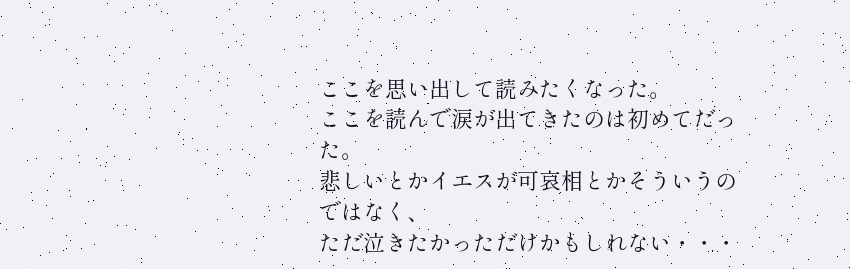ここを思い出して読みたくなった。
ここを読んで涙が出てきたのは初めてだった。
悲しいとかイエスが可哀相とかそういうのではなく、
ただ泣きたかっただけかもしれない・・・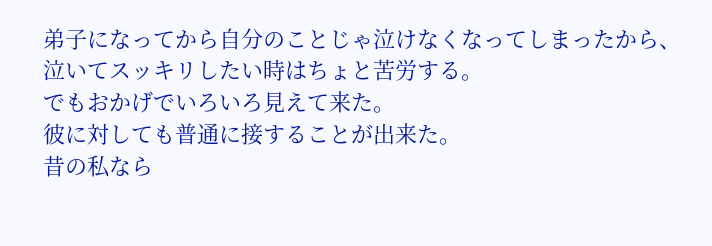弟子になってから自分のことじゃ泣けなくなってしまったから、
泣いてスッキリしたい時はちょと苦労する。
でもおかげでいろいろ見えて来た。
彼に対しても普通に接することが出来た。
昔の私なら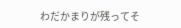わだかまりが残ってそ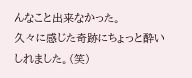んなこと出来なかった。
久々に感じた奇跡にちょっと酔いしれました。(笑)